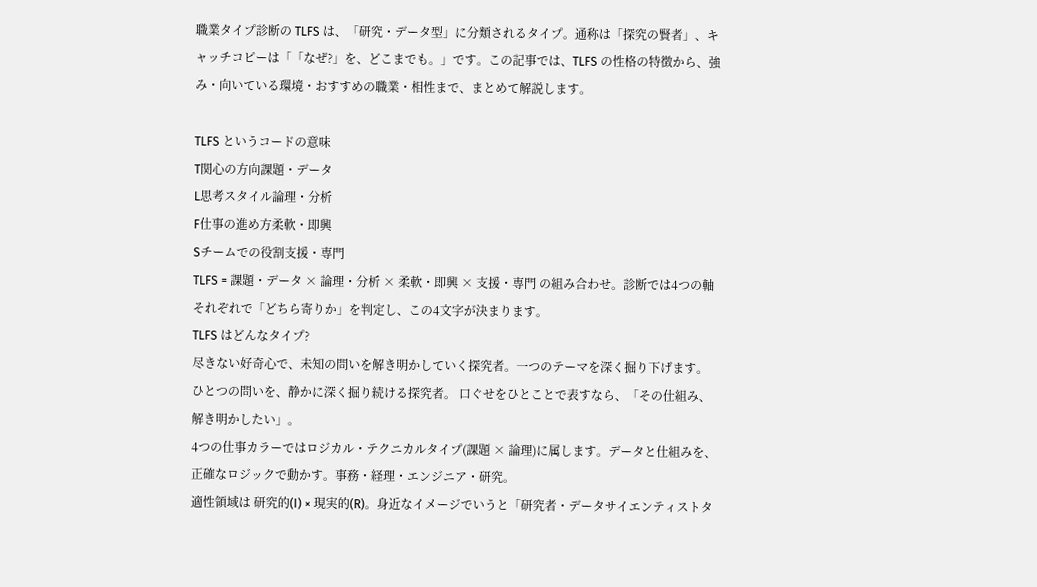職業タイプ診断の TLFS は、「研究・データ型」に分類されるタイプ。通称は「探究の賢者」、キャッチコピーは「「なぜ?」を、どこまでも。」です。この記事では、TLFS の性格の特徴から、強み・向いている環境・おすすめの職業・相性まで、まとめて解説します。

TLFS というコードの意味
T関心の方向課題・データ
L思考スタイル論理・分析
F仕事の進め方柔軟・即興
Sチームでの役割支援・専門
TLFS = 課題・データ × 論理・分析 × 柔軟・即興 × 支援・専門 の組み合わせ。診断では4つの軸それぞれで「どちら寄りか」を判定し、この4文字が決まります。
TLFS はどんなタイプ?
尽きない好奇心で、未知の問いを解き明かしていく探究者。一つのテーマを深く掘り下げます。
ひとつの問いを、静かに深く掘り続ける探究者。 口ぐせをひとことで表すなら、「その仕組み、解き明かしたい」。
4つの仕事カラーではロジカル・テクニカルタイプ(課題 × 論理)に属します。データと仕組みを、正確なロジックで動かす。事務・経理・エンジニア・研究。
適性領域は 研究的(I) × 現実的(R)。身近なイメージでいうと「研究者・データサイエンティストタ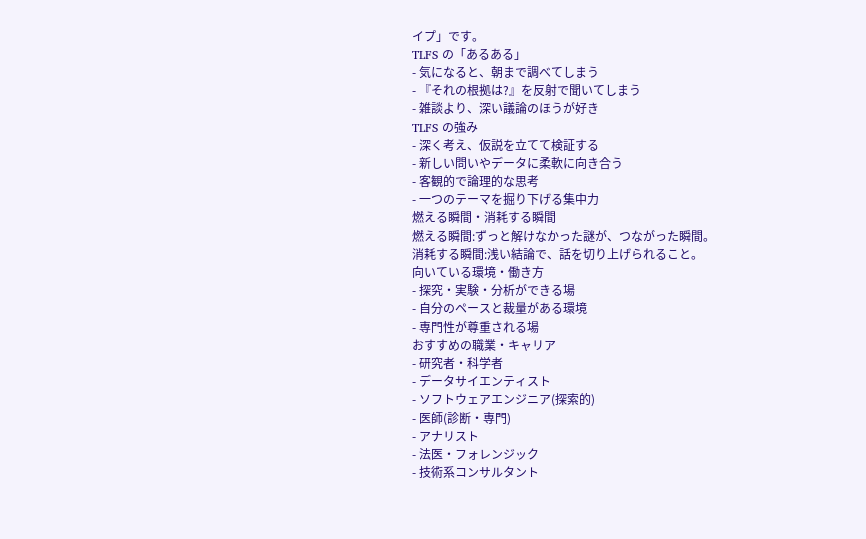イプ」です。
TLFS の「あるある」
- 気になると、朝まで調べてしまう
- 『それの根拠は?』を反射で聞いてしまう
- 雑談より、深い議論のほうが好き
TLFS の強み
- 深く考え、仮説を立てて検証する
- 新しい問いやデータに柔軟に向き合う
- 客観的で論理的な思考
- 一つのテーマを掘り下げる集中力
燃える瞬間・消耗する瞬間
燃える瞬間:ずっと解けなかった謎が、つながった瞬間。
消耗する瞬間:浅い結論で、話を切り上げられること。
向いている環境・働き方
- 探究・実験・分析ができる場
- 自分のペースと裁量がある環境
- 専門性が尊重される場
おすすめの職業・キャリア
- 研究者・科学者
- データサイエンティスト
- ソフトウェアエンジニア(探索的)
- 医師(診断・専門)
- アナリスト
- 法医・フォレンジック
- 技術系コンサルタント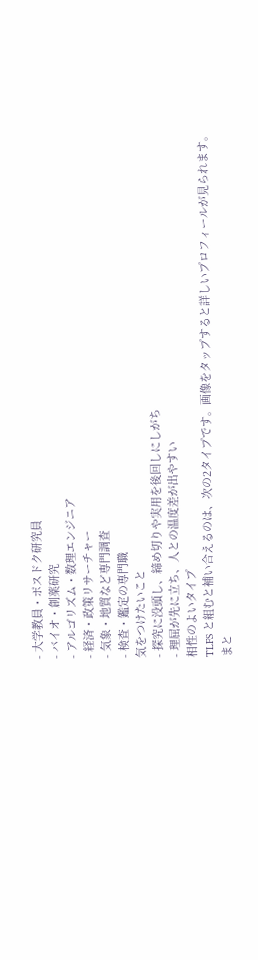- 大学教員・ポスドク研究員
- バイオ・創薬研究
- アルゴリズム・数理エンジニア
- 経済・政策リサーチャー
- 気象・地質など専門調査
- 検査・鑑定の専門職
気をつけたいこと
- 探究に没頭し、締め切りや実用を後回しにしがち
- 理屈が先に立ち、人との温度差が出やすい
相性のよいタイプ
TLFS と組むと補い合えるのは、次の2タイプです。画像をタップすると詳しいプロフィールが見られます。
まと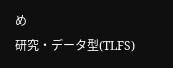め
研究・データ型(TLFS)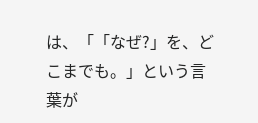は、「「なぜ?」を、どこまでも。」という言葉が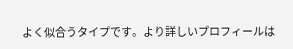よく似合うタイプです。より詳しいプロフィールは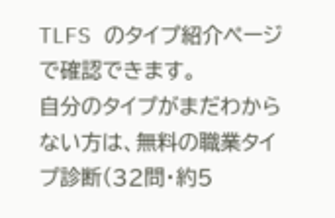TLFS のタイプ紹介ページで確認できます。
自分のタイプがまだわからない方は、無料の職業タイプ診断(32問・約5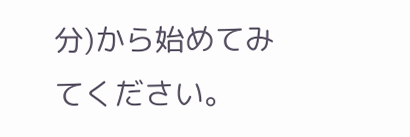分)から始めてみてください。